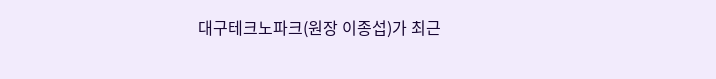대구테크노파크(원장 이종섭)가 최근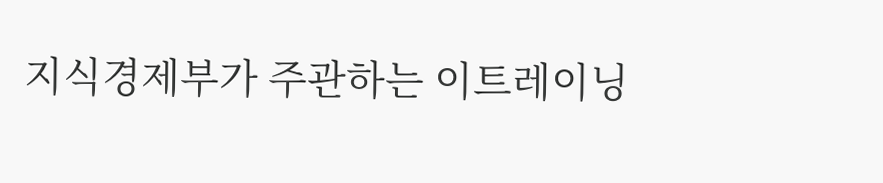지식경제부가 주관하는 이트레이닝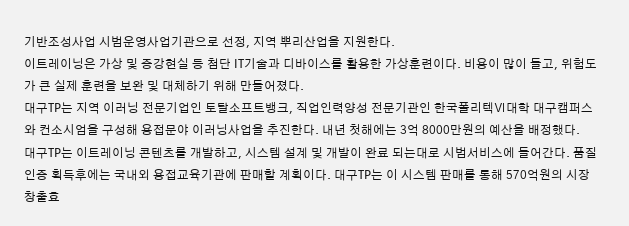기반조성사업 시범운영사업기관으로 선정, 지역 뿌리산업을 지원한다.
이트레이닝은 가상 및 증강현실 등 첨단 IT기술과 디바이스를 활용한 가상훈련이다. 비용이 많이 들고, 위험도가 큰 실제 훈련을 보완 및 대체하기 위해 만들어졌다.
대구TP는 지역 이러닝 전문기업인 토탈소프트뱅크, 직업인력양성 전문기관인 한국폴리텍Ⅵ대학 대구캠퍼스와 컨소시엄을 구성해 용접문야 이러닝사업을 추진한다. 내년 첫해에는 3억 8000만원의 예산을 배정했다.
대구TP는 이트레이닝 콘텐츠를 개발하고, 시스템 설계 및 개발이 완료 되는대로 시범서비스에 들어간다. 품질인증 획득후에는 국내외 용접교육기관에 판매할 계획이다. 대구TP는 이 시스템 판매를 통해 570억원의 시장창출효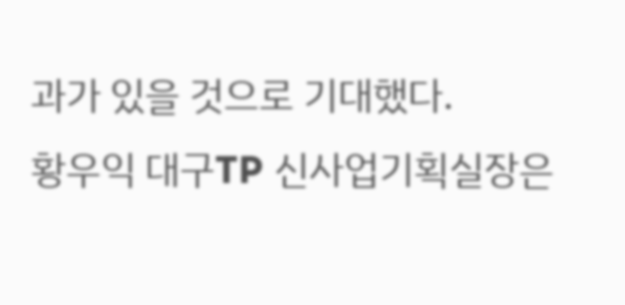과가 있을 것으로 기대했다.
황우익 대구TP 신사업기획실장은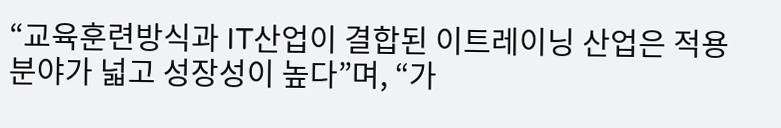“교육훈련방식과 IT산업이 결합된 이트레이닝 산업은 적용분야가 넓고 성장성이 높다”며, “가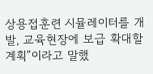상용접훈련 시뮬레이터를 개발, 교육현장에 보급 확대할 계획”이라고 말했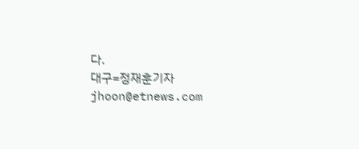다.
대구=정재훈기자 jhoon@etnews.com